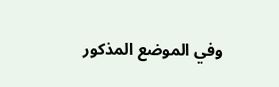وفي الموضع المذكور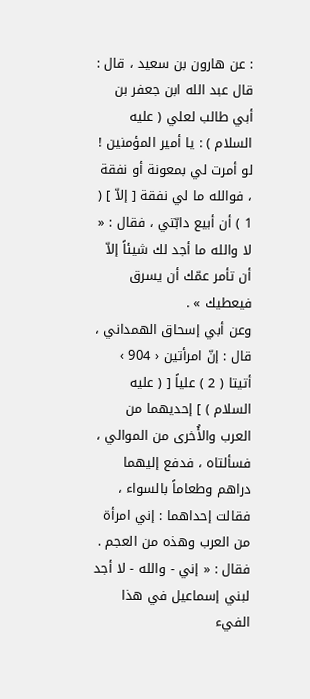: عن هارون بن سعيد ، قال : قال عبد الله ابن جعفر بن أبي طالب لعلي ( عليه السلام ) : يا أمير المؤمنين ! لو أمرت لي بمعونة أو نفقة ، فوالله ما لي نفقة [ إلاّ ] ( 1 ) أن أبيع دابّتي ، فقال : « لا والله ما أجد لك شيئاً إلاّ أن تأمر عمّك أن يسرق فيعطيك » .
وعن أبي إسحاق الهمداني ، قال : إنّ امرأتين ‹ 904 › أتيتا ( 2 ) علياً [ ( عليه السلام ) ] إحديهما من العرب والأُخرى من الموالي ، فسألتاه ، فدفع إليهما دراهم وطعاماً بالسواء ، فقالت إحداهما : إني امرأة من العرب وهذه من العجم . فقال : « إني - والله - لا أجد لبني إسماعيل في هذا الفيء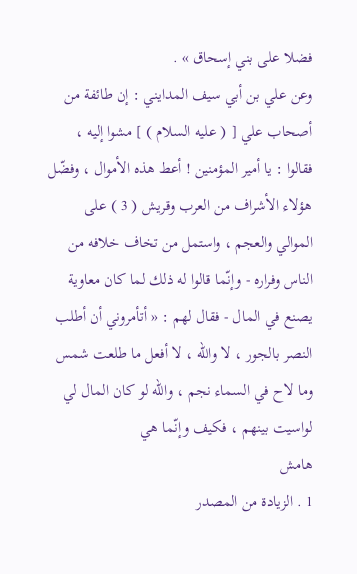فضلا على بني إسحاق » .
وعن علي بن أبي سيف المدايني : إن طائفة من أصحاب علي [ ( عليه السلام ) ] مشوا إليه ، فقالوا : يا أمير المؤمنين ! أعط هذه الأموال ، وفضّل هؤلاء الأشراف من العرب وقريش ( 3 ) على الموالي والعجم ، واستمل من تخاف خلافه من الناس وفراره - وإنّما قالوا له ذلك لما كان معاوية يصنع في المال - فقال لهم : « أتأمروني أن أطلب النصر بالجور ، لا والله ، لا أفعل ما طلعت شمس وما لاح في السماء نجم ، والله لو كان المال لي لواسيت بينهم ، فكيف وإنّما هي
هامش
1 . الزيادة من المصدر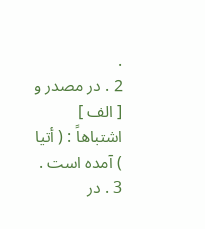.
2 . در مصدر و [ الف ] اشتباهاً : ( أتيا ) آمده است .
3 . در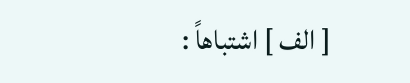[ الف ] اشتباهاً :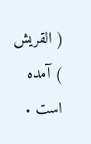( القريش ) آمده است .